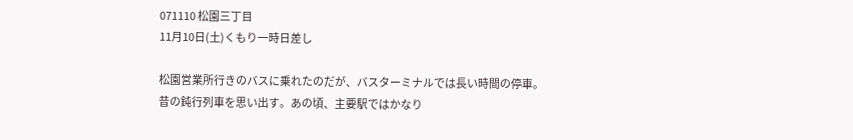071110 松園三丁目
11月10日(土)くもり一時日差し

松園営業所行きのバスに乗れたのだが、バスターミナルでは長い時間の停車。
昔の鈍行列車を思い出す。あの頃、主要駅ではかなり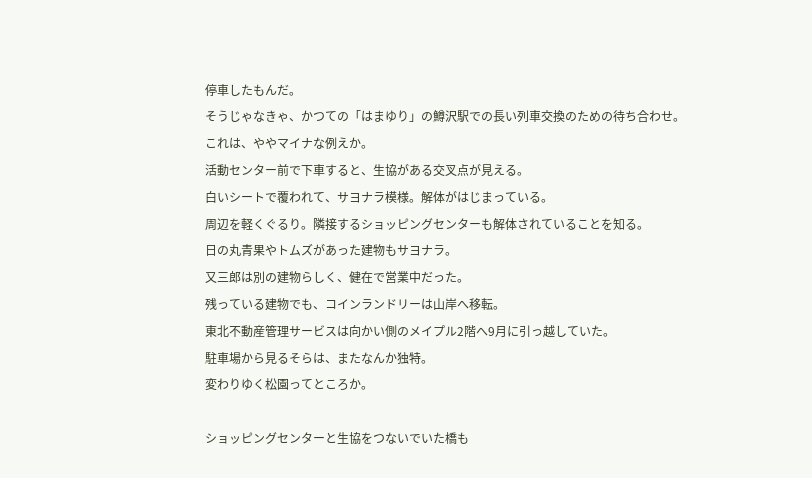停車したもんだ。
そうじゃなきゃ、かつての「はまゆり」の鱒沢駅での長い列車交換のための待ち合わせ。
これは、ややマイナな例えか。
活動センター前で下車すると、生協がある交叉点が見える。
白いシートで覆われて、サヨナラ模様。解体がはじまっている。
周辺を軽くぐるり。隣接するショッピングセンターも解体されていることを知る。
日の丸青果やトムズがあった建物もサヨナラ。
又三郎は別の建物らしく、健在で営業中だった。
残っている建物でも、コインランドリーは山岸へ移転。
東北不動産管理サービスは向かい側のメイプル2階へ9月に引っ越していた。
駐車場から見るそらは、またなんか独特。
変わりゆく松園ってところか。

ショッピングセンターと生協をつないでいた橋も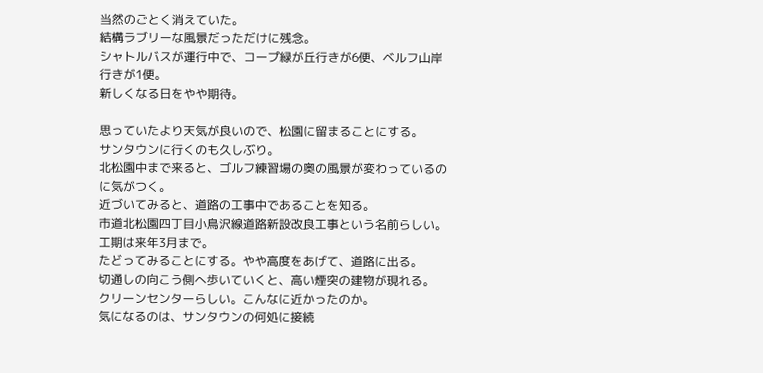当然のごとく消えていた。
結構ラブリーな風景だっただけに残念。
シャトルバスが運行中で、コープ緑が丘行きが6便、ベルフ山岸行きが1便。
新しくなる日をやや期待。

思っていたより天気が良いので、松園に留まることにする。
サンタウンに行くのも久しぶり。
北松園中まで来ると、ゴルフ練習場の奥の風景が変わっているのに気がつく。
近づいてみると、道路の工事中であることを知る。
市道北松園四丁目小鳥沢線道路新設改良工事という名前らしい。
工期は来年3月まで。
たどってみることにする。やや高度をあげて、道路に出る。
切通しの向こう側へ歩いていくと、高い煙突の建物が現れる。
クリーンセンターらしい。こんなに近かったのか。
気になるのは、サンタウンの何処に接続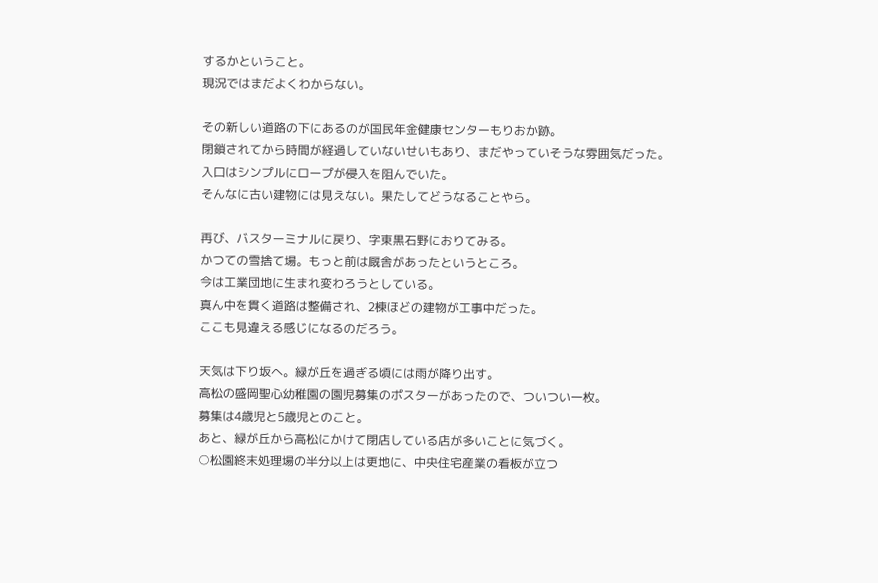するかということ。
現況ではまだよくわからない。

その新しい道路の下にあるのが国民年金健康センターもりおか跡。
閉鎖されてから時間が経過していないせいもあり、まだやっていそうな雰囲気だった。
入口はシンプルにロープが侵入を阻んでいた。
そんなに古い建物には見えない。果たしてどうなることやら。

再び、バスターミナルに戻り、字東黒石野におりてみる。
かつての雪捨て場。もっと前は厩舎があったというところ。
今は工業団地に生まれ変わろうとしている。
真ん中を貫く道路は整備され、2棟ほどの建物が工事中だった。
ここも見違える感じになるのだろう。

天気は下り坂へ。緑が丘を過ぎる頃には雨が降り出す。
高松の盛岡聖心幼稚園の園児募集のポスターがあったので、ついつい一枚。
募集は4歳児と5歳児とのこと。
あと、緑が丘から高松にかけて閉店している店が多いことに気づく。
○松園終末処理場の半分以上は更地に、中央住宅産業の看板が立つ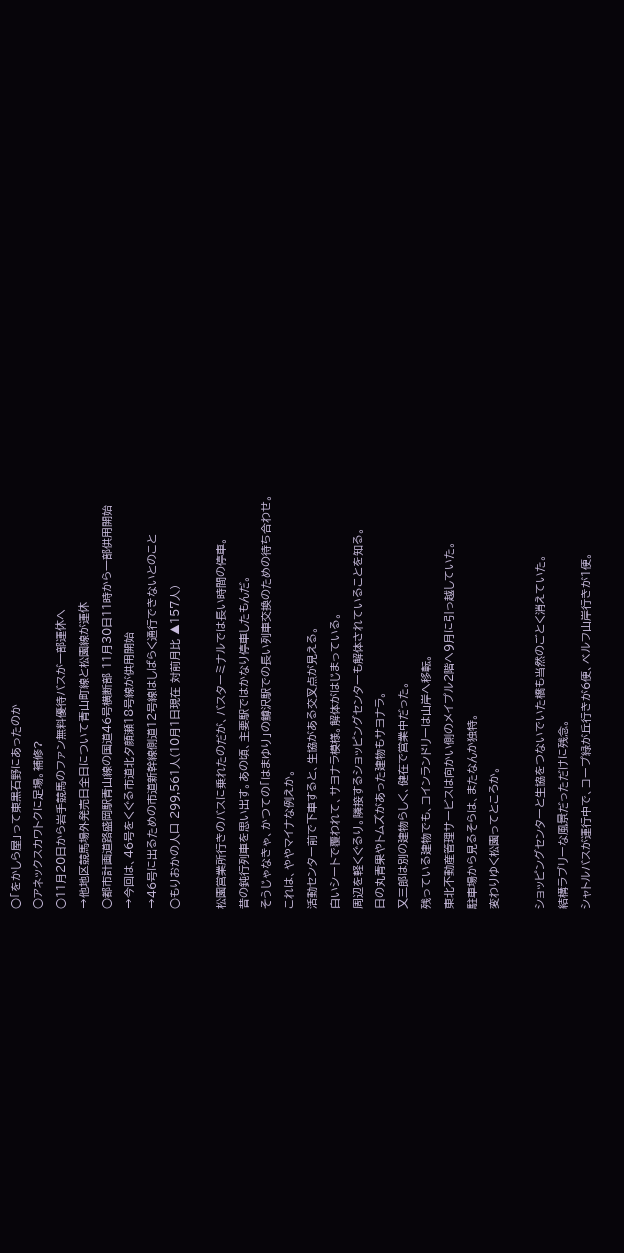○「をかしら屋」って東黒石野にあったのか
○アネックスカワトクに足場。補修?
○11月20日から岩手競馬のファン無料優待バスが一部運休へ
→他地区競馬場外発売日全日について青山町線と松園線が運休
○都市計画道路盛岡駅青山線の国道46号横断部 11月30日11時から一部供用開始
→今回は、46号をくぐる市道北夕顔瀬18号線が供用開始
→46号に出るための市道新幹線側道12号線はしばらく通行できないとのこと
○もりおかの人口 299,561人(10月1日現在 対前月比 ▲157人)

松園営業所行きのバスに乗れたのだが、バスターミナルでは長い時間の停車。
昔の鈍行列車を思い出す。あの頃、主要駅ではかなり停車したもんだ。
そうじゃなきゃ、かつての「はまゆり」の鱒沢駅での長い列車交換のための待ち合わせ。
これは、ややマイナな例えか。
活動センター前で下車すると、生協がある交叉点が見える。
白いシートで覆われて、サヨナラ模様。解体がはじまっている。
周辺を軽くぐるり。隣接するショッピングセンターも解体されていることを知る。
日の丸青果やトムズがあった建物もサヨナラ。
又三郎は別の建物らしく、健在で営業中だった。
残っている建物でも、コインランドリーは山岸へ移転。
東北不動産管理サービスは向かい側のメイプル2階へ9月に引っ越していた。
駐車場から見るそらは、またなんか独特。
変わりゆく松園ってところか。

ショッピングセンターと生協をつないでいた橋も当然のごとく消えていた。
結構ラブリーな風景だっただけに残念。
シャトルバスが運行中で、コープ緑が丘行きが6便、ベルフ山岸行きが1便。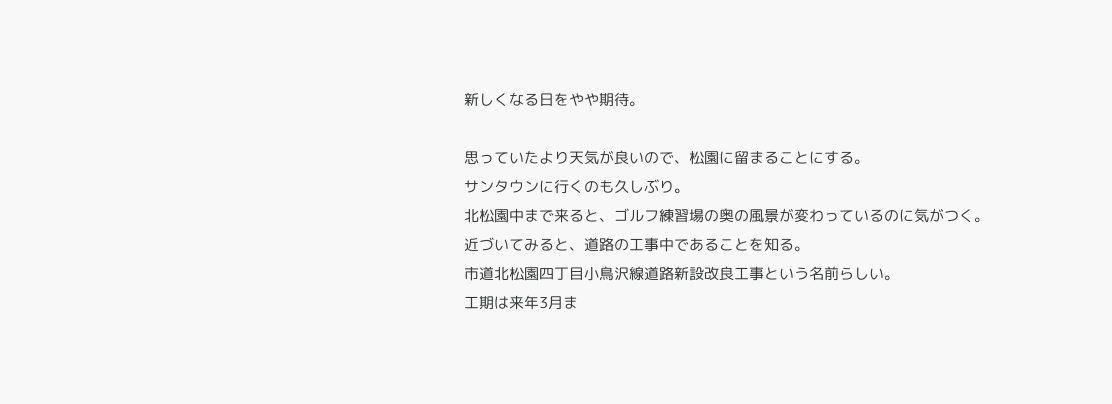新しくなる日をやや期待。

思っていたより天気が良いので、松園に留まることにする。
サンタウンに行くのも久しぶり。
北松園中まで来ると、ゴルフ練習場の奥の風景が変わっているのに気がつく。
近づいてみると、道路の工事中であることを知る。
市道北松園四丁目小鳥沢線道路新設改良工事という名前らしい。
工期は来年3月ま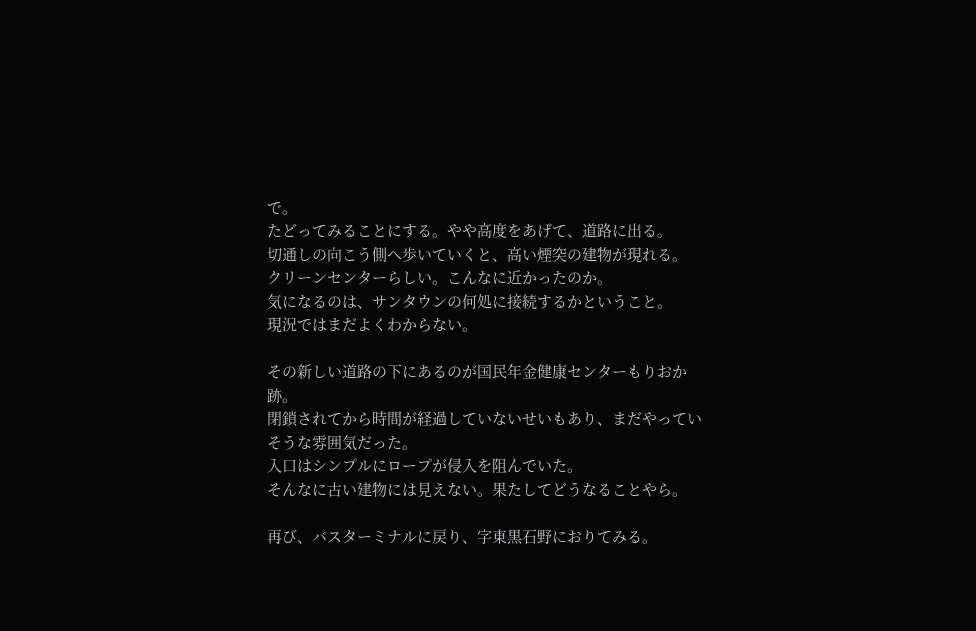で。
たどってみることにする。やや高度をあげて、道路に出る。
切通しの向こう側へ歩いていくと、高い煙突の建物が現れる。
クリーンセンターらしい。こんなに近かったのか。
気になるのは、サンタウンの何処に接続するかということ。
現況ではまだよくわからない。

その新しい道路の下にあるのが国民年金健康センターもりおか跡。
閉鎖されてから時間が経過していないせいもあり、まだやっていそうな雰囲気だった。
入口はシンプルにロープが侵入を阻んでいた。
そんなに古い建物には見えない。果たしてどうなることやら。

再び、バスターミナルに戻り、字東黒石野におりてみる。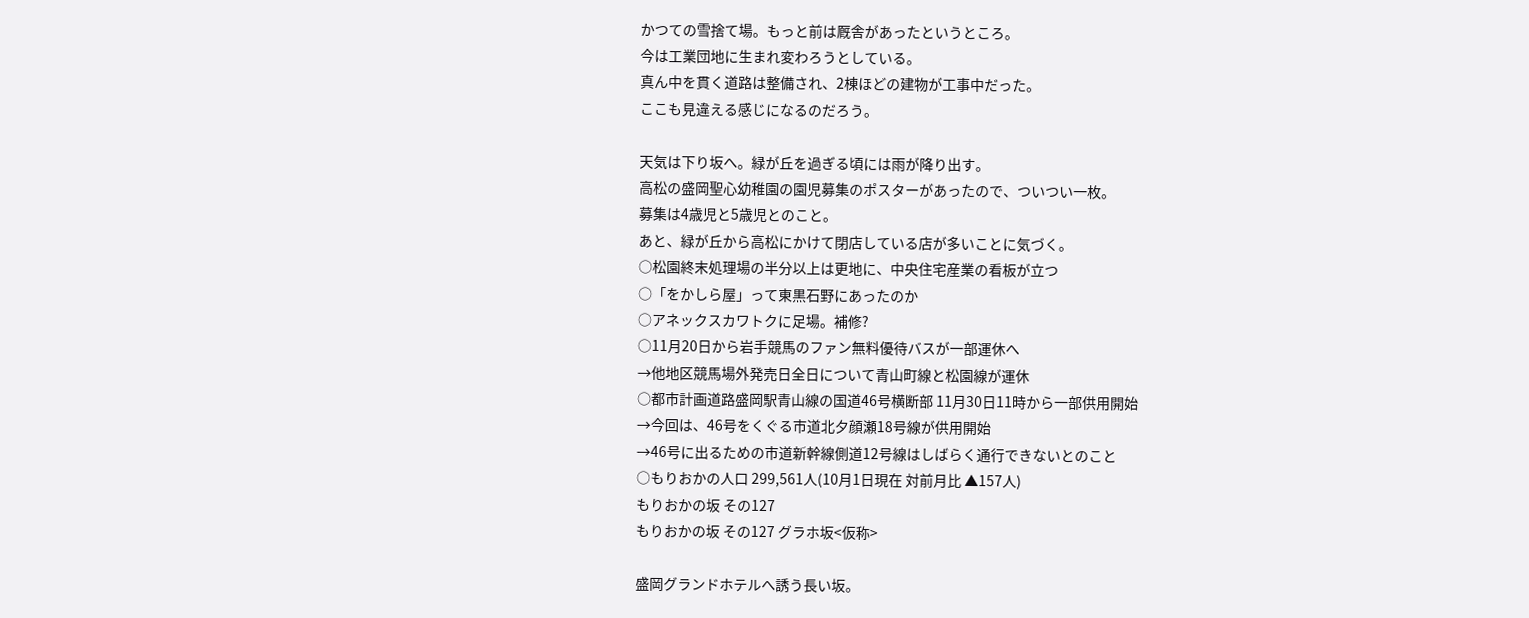かつての雪捨て場。もっと前は厩舎があったというところ。
今は工業団地に生まれ変わろうとしている。
真ん中を貫く道路は整備され、2棟ほどの建物が工事中だった。
ここも見違える感じになるのだろう。

天気は下り坂へ。緑が丘を過ぎる頃には雨が降り出す。
高松の盛岡聖心幼稚園の園児募集のポスターがあったので、ついつい一枚。
募集は4歳児と5歳児とのこと。
あと、緑が丘から高松にかけて閉店している店が多いことに気づく。
○松園終末処理場の半分以上は更地に、中央住宅産業の看板が立つ
○「をかしら屋」って東黒石野にあったのか
○アネックスカワトクに足場。補修?
○11月20日から岩手競馬のファン無料優待バスが一部運休へ
→他地区競馬場外発売日全日について青山町線と松園線が運休
○都市計画道路盛岡駅青山線の国道46号横断部 11月30日11時から一部供用開始
→今回は、46号をくぐる市道北夕顔瀬18号線が供用開始
→46号に出るための市道新幹線側道12号線はしばらく通行できないとのこと
○もりおかの人口 299,561人(10月1日現在 対前月比 ▲157人)
もりおかの坂 その127
もりおかの坂 その127 グラホ坂<仮称>

盛岡グランドホテルへ誘う長い坂。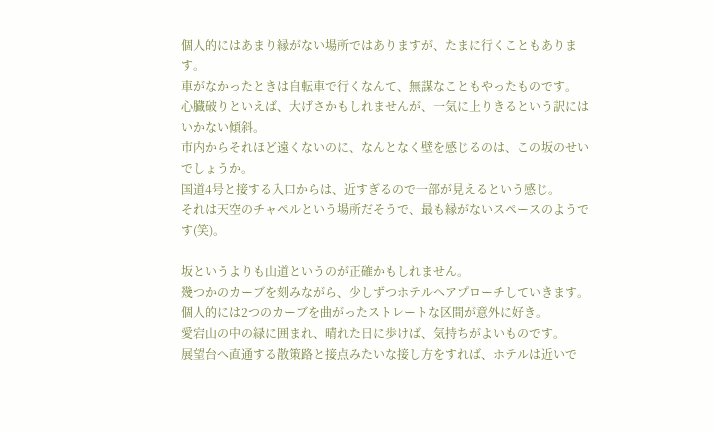個人的にはあまり縁がない場所ではありますが、たまに行くこともあります。
車がなかったときは自転車で行くなんて、無謀なこともやったものです。
心臓破りといえば、大げさかもしれませんが、一気に上りきるという訳にはいかない傾斜。
市内からそれほど遠くないのに、なんとなく壁を感じるのは、この坂のせいでしょうか。
国道4号と接する入口からは、近すぎるので一部が見えるという感じ。
それは天空のチャペルという場所だそうで、最も縁がないスペースのようです(笑)。

坂というよりも山道というのが正確かもしれません。
幾つかのカーブを刻みながら、少しずつホテルへアプローチしていきます。
個人的には2つのカーブを曲がったストレートな区間が意外に好き。
愛宕山の中の緑に囲まれ、晴れた日に歩けば、気持ちがよいものです。
展望台へ直通する散策路と接点みたいな接し方をすれば、ホテルは近いで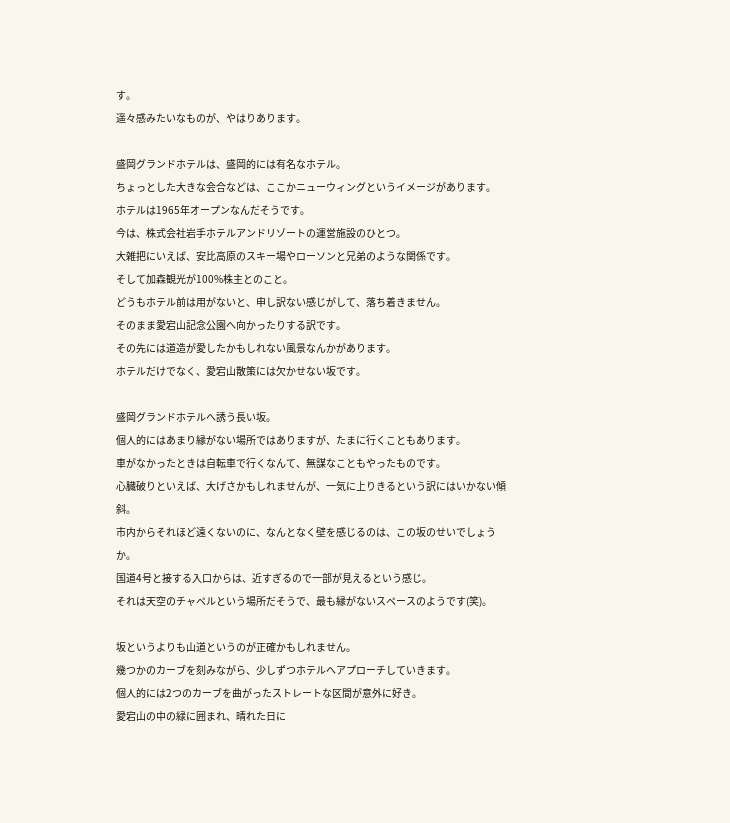す。
遥々感みたいなものが、やはりあります。

盛岡グランドホテルは、盛岡的には有名なホテル。
ちょっとした大きな会合などは、ここかニューウィングというイメージがあります。
ホテルは1965年オープンなんだそうです。
今は、株式会社岩手ホテルアンドリゾートの運営施設のひとつ。
大雑把にいえば、安比高原のスキー場やローソンと兄弟のような関係です。
そして加森観光が100%株主とのこと。
どうもホテル前は用がないと、申し訳ない感じがして、落ち着きません。
そのまま愛宕山記念公園へ向かったりする訳です。
その先には道造が愛したかもしれない風景なんかがあります。
ホテルだけでなく、愛宕山散策には欠かせない坂です。

盛岡グランドホテルへ誘う長い坂。
個人的にはあまり縁がない場所ではありますが、たまに行くこともあります。
車がなかったときは自転車で行くなんて、無謀なこともやったものです。
心臓破りといえば、大げさかもしれませんが、一気に上りきるという訳にはいかない傾斜。
市内からそれほど遠くないのに、なんとなく壁を感じるのは、この坂のせいでしょうか。
国道4号と接する入口からは、近すぎるので一部が見えるという感じ。
それは天空のチャペルという場所だそうで、最も縁がないスペースのようです(笑)。

坂というよりも山道というのが正確かもしれません。
幾つかのカーブを刻みながら、少しずつホテルへアプローチしていきます。
個人的には2つのカーブを曲がったストレートな区間が意外に好き。
愛宕山の中の緑に囲まれ、晴れた日に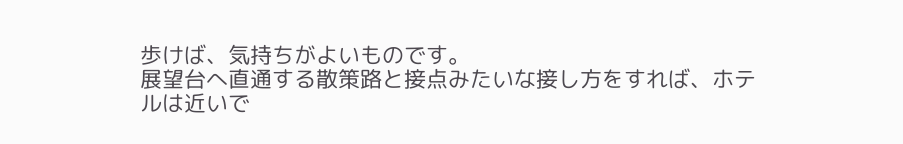歩けば、気持ちがよいものです。
展望台へ直通する散策路と接点みたいな接し方をすれば、ホテルは近いで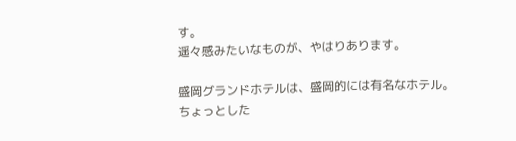す。
遥々感みたいなものが、やはりあります。

盛岡グランドホテルは、盛岡的には有名なホテル。
ちょっとした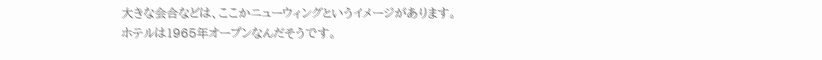大きな会合などは、ここかニューウィングというイメージがあります。
ホテルは1965年オープンなんだそうです。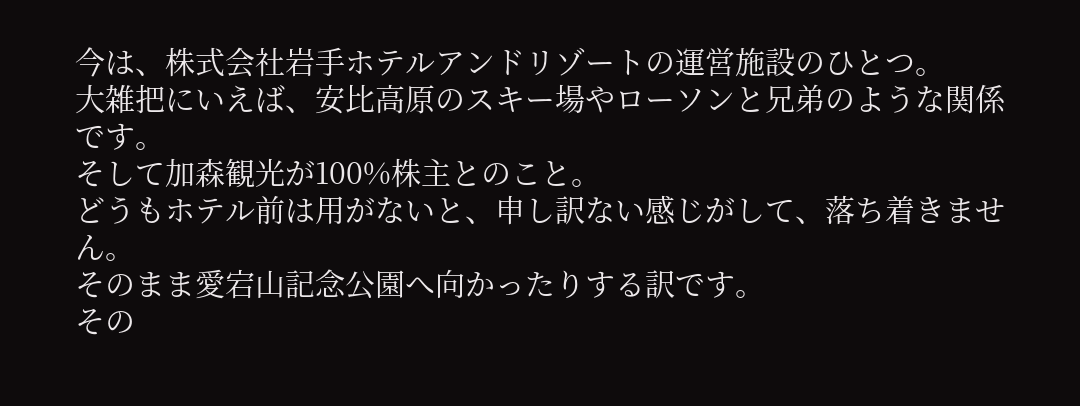今は、株式会社岩手ホテルアンドリゾートの運営施設のひとつ。
大雑把にいえば、安比高原のスキー場やローソンと兄弟のような関係です。
そして加森観光が100%株主とのこと。
どうもホテル前は用がないと、申し訳ない感じがして、落ち着きません。
そのまま愛宕山記念公園へ向かったりする訳です。
その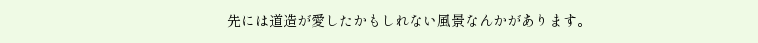先には道造が愛したかもしれない風景なんかがあります。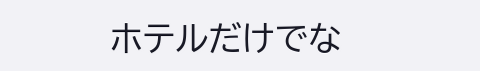ホテルだけでな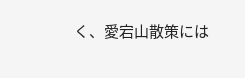く、愛宕山散策には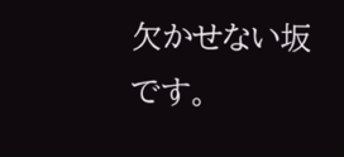欠かせない坂です。